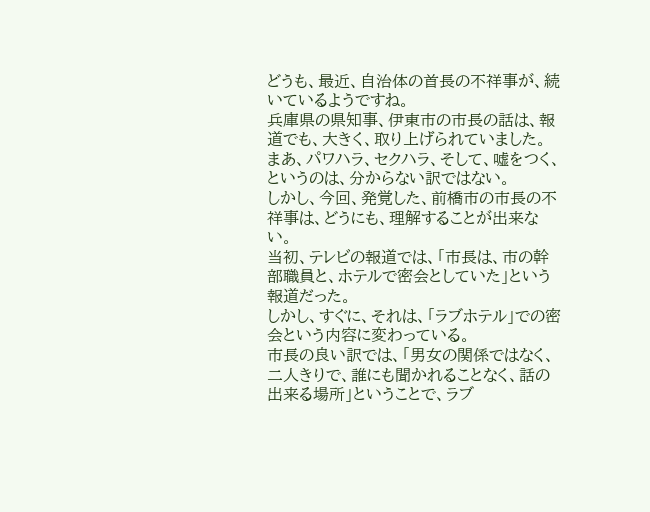どうも、最近、自治体の首長の不祥事が、続いているようですね。
兵庫県の県知事、伊東市の市長の話は、報道でも、大きく、取り上げられていました。
まあ、パワハラ、セクハラ、そして、嘘をつく、というのは、分からない訳ではない。
しかし、今回、発覚した、前橋市の市長の不祥事は、どうにも、理解することが出来ない。
当初、テレビの報道では、「市長は、市の幹部職員と、ホテルで密会としていた」という報道だった。
しかし、すぐに、それは、「ラブホテル」での密会という内容に変わっている。
市長の良い訳では、「男女の関係ではなく、二人きりで、誰にも聞かれることなく、話の出来る場所」ということで、ラブ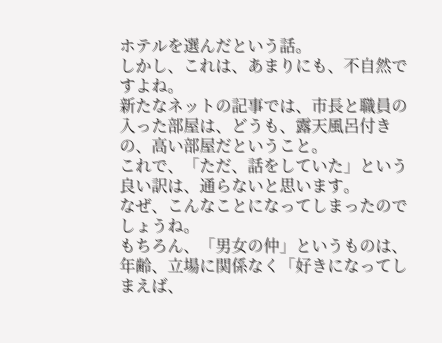ホテルを選んだという話。
しかし、これは、あまりにも、不自然ですよね。
新たなネットの記事では、市長と職員の入った部屋は、どうも、露天風呂付きの、高い部屋だということ。
これで、「ただ、話をしていた」という良い訳は、通らないと思います。
なぜ、こんなことになってしまったのでしょうね。
もちろん、「男女の仲」というものは、年齢、立場に関係なく「好きになってしまえば、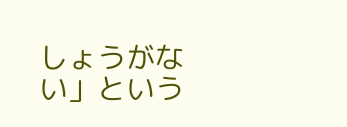しょうがない」という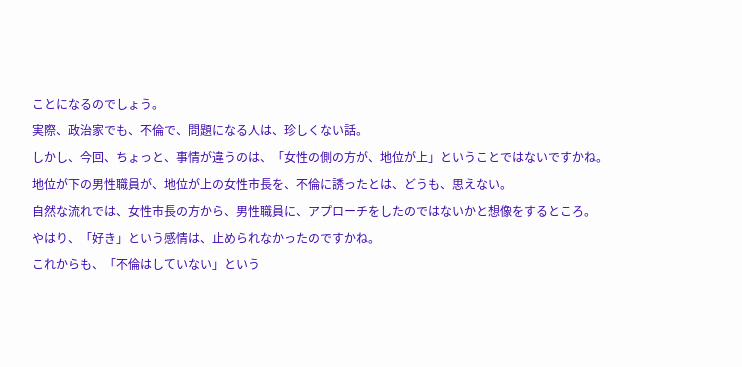ことになるのでしょう。
実際、政治家でも、不倫で、問題になる人は、珍しくない話。
しかし、今回、ちょっと、事情が違うのは、「女性の側の方が、地位が上」ということではないですかね。
地位が下の男性職員が、地位が上の女性市長を、不倫に誘ったとは、どうも、思えない。
自然な流れでは、女性市長の方から、男性職員に、アプローチをしたのではないかと想像をするところ。
やはり、「好き」という感情は、止められなかったのですかね。
これからも、「不倫はしていない」という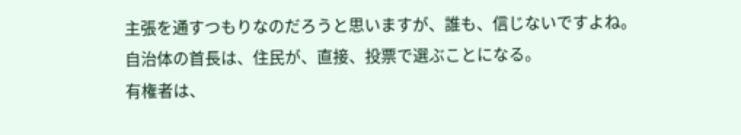主張を通すつもりなのだろうと思いますが、誰も、信じないですよね。
自治体の首長は、住民が、直接、投票で選ぶことになる。
有権者は、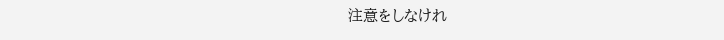注意をしなけれ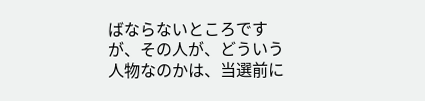ばならないところですが、その人が、どういう人物なのかは、当選前に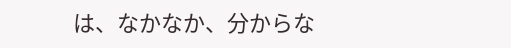は、なかなか、分からな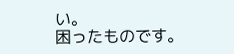い。
困ったものです。